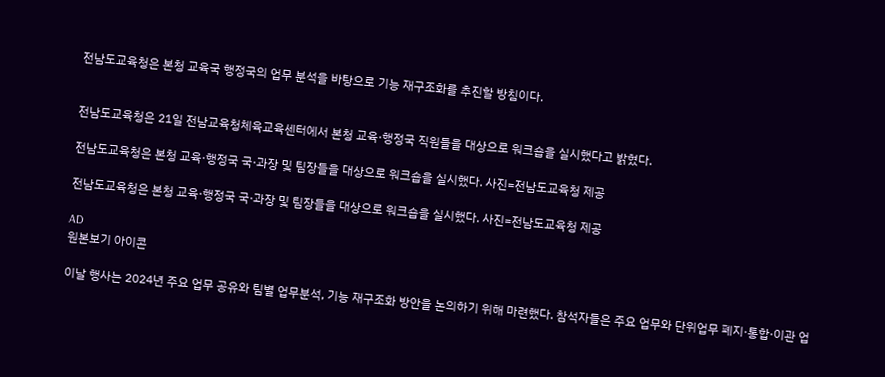전남도교육청은 본청 교육국 행정국의 업무 분석을 바탕으로 기능 재구조화를 추진할 방침이다.


전남도교육청은 21일 전남교육청체육교육센터에서 본청 교육·행정국 직원들을 대상으로 워크숍을 실시했다고 밝혔다.

전남도교육청은 본청 교육·행정국 국·과장 및 팀장들을 대상으로 워크숍을 실시했다. 사진=전남도교육청 제공

전남도교육청은 본청 교육·행정국 국·과장 및 팀장들을 대상으로 워크숍을 실시했다. 사진=전남도교육청 제공

AD
원본보기 아이콘

이날 행사는 2024년 주요 업무 공유와 팀별 업무분석, 기능 재구조화 방안을 논의하기 위해 마련했다. 참석자들은 주요 업무와 단위업무 폐지·통합·이관 업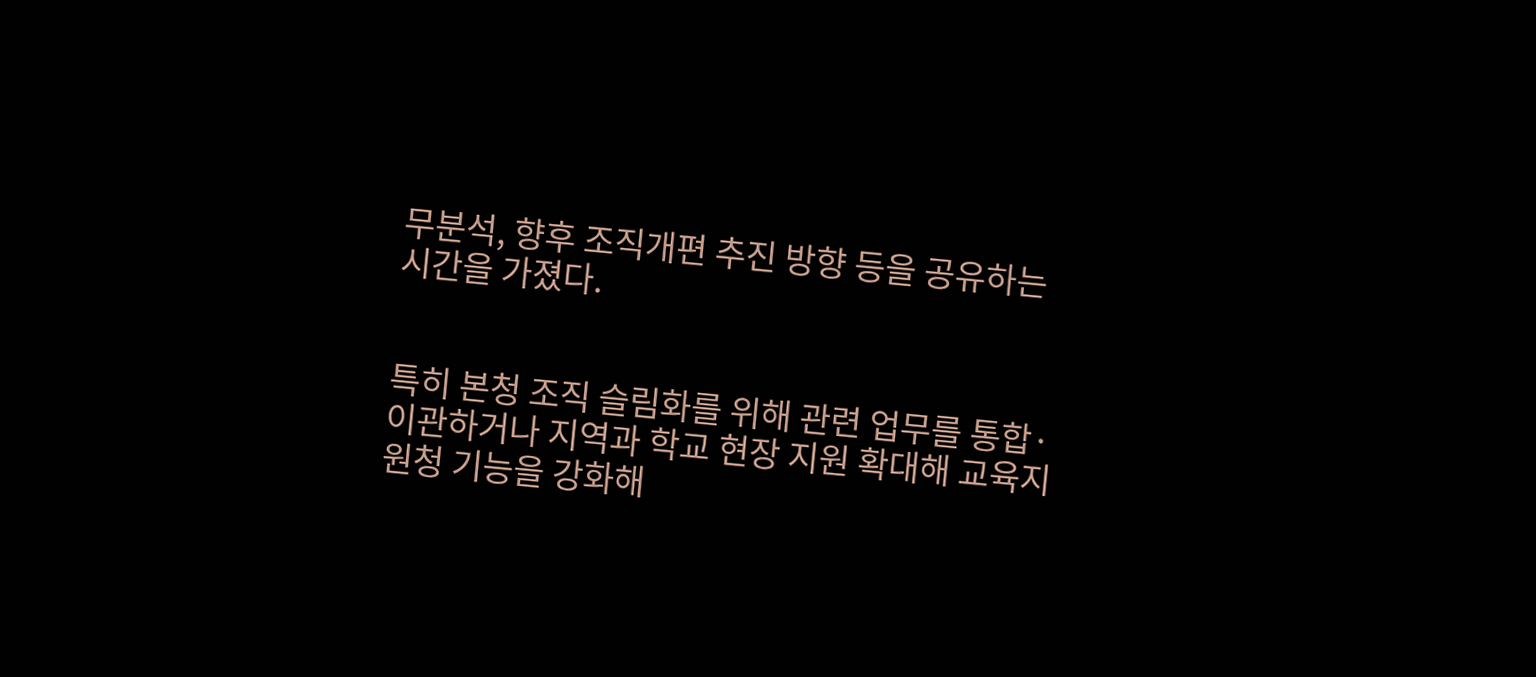무분석, 향후 조직개편 추진 방향 등을 공유하는 시간을 가졌다.


특히 본청 조직 슬림화를 위해 관련 업무를 통합·이관하거나 지역과 학교 현장 지원 확대해 교육지원청 기능을 강화해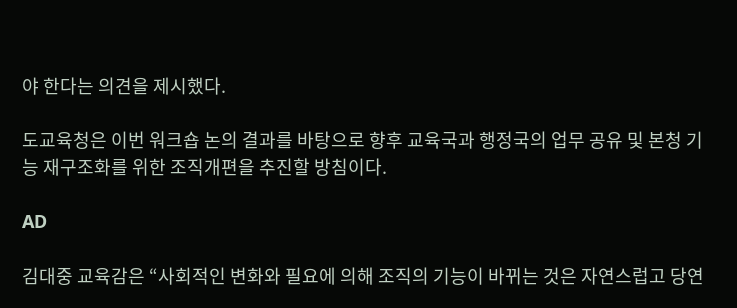야 한다는 의견을 제시했다.

도교육청은 이번 워크숍 논의 결과를 바탕으로 향후 교육국과 행정국의 업무 공유 및 본청 기능 재구조화를 위한 조직개편을 추진할 방침이다.

AD

김대중 교육감은 “사회적인 변화와 필요에 의해 조직의 기능이 바뀌는 것은 자연스럽고 당연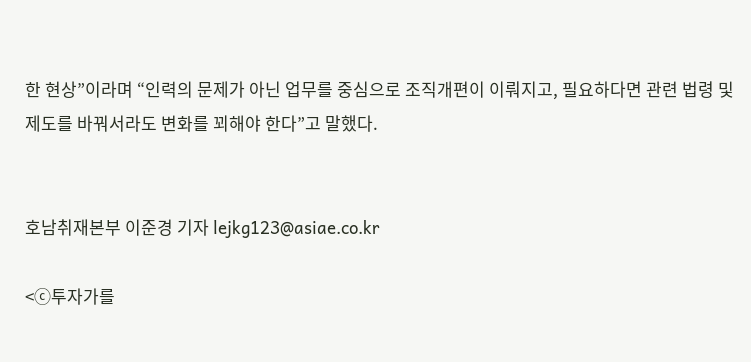한 현상”이라며 “인력의 문제가 아닌 업무를 중심으로 조직개편이 이뤄지고, 필요하다면 관련 법령 및 제도를 바꿔서라도 변화를 꾀해야 한다”고 말했다.


호남취재본부 이준경 기자 lejkg123@asiae.co.kr

<ⓒ투자가를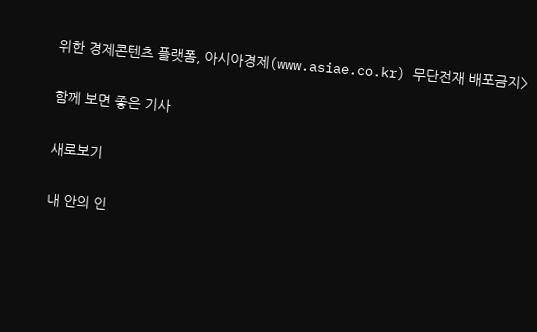위한 경제콘텐츠 플랫폼, 아시아경제(www.asiae.co.kr) 무단전재 배포금지>

함께 보면 좋은 기사

새로보기

내 안의 인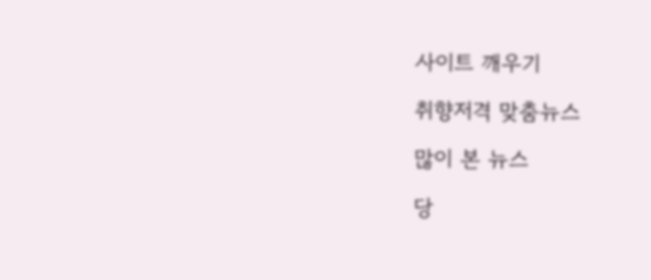사이트 깨우기

취향저격 맞춤뉴스

많이 본 뉴스

당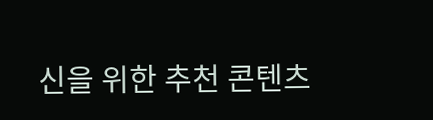신을 위한 추천 콘텐츠